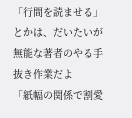「行間を読ませる」とかは、だいたいが無能な著者のやる手抜き作業だよ
「紙幅の関係で割愛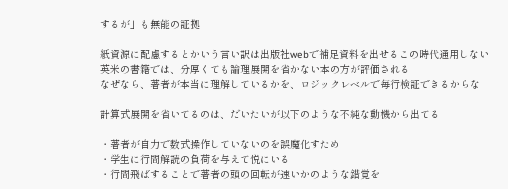するが」も無能の証拠

紙資源に配慮するとかいう言い訳は出版社webで補足資料を出せるこの時代通用しない
英米の書籍では、分厚くても論理展開を省かない本の方が評価される
なぜなら、著者が本当に理解しているかを、ロジックレベルで毎行検証できるからな

計算式展開を省いてるのは、だいたいが以下のような不純な動機から出てる

・著者が自力で数式操作していないのを誤魔化すため
・学生に行間解読の負荷を与えて悦にいる
・行間飛ばすることで著者の頭の回転が速いかのような錯覚を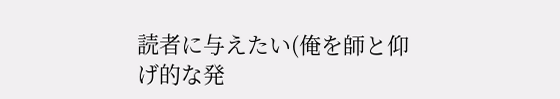読者に与えたい(俺を師と仰げ的な発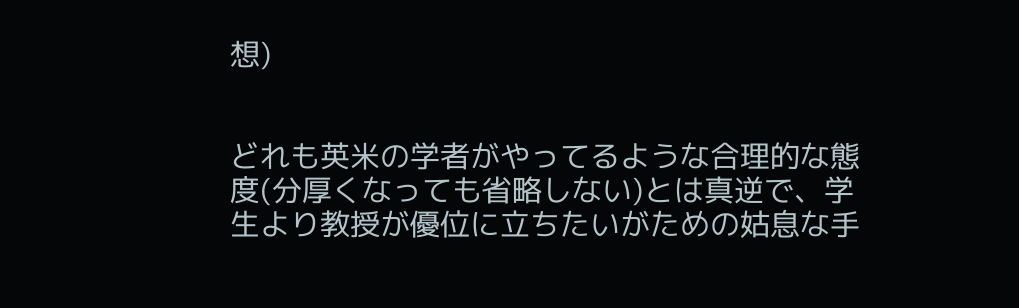想)


どれも英米の学者がやってるような合理的な態度(分厚くなっても省略しない)とは真逆で、学生より教授が優位に立ちたいがための姑息な手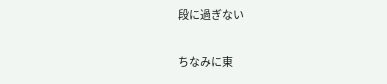段に過ぎない

ちなみに東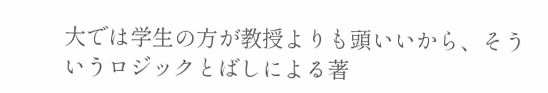大では学生の方が教授よりも頭いいから、そういうロジックとばしによる著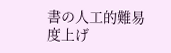書の人工的難易度上げ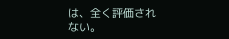は、全く評価されない。